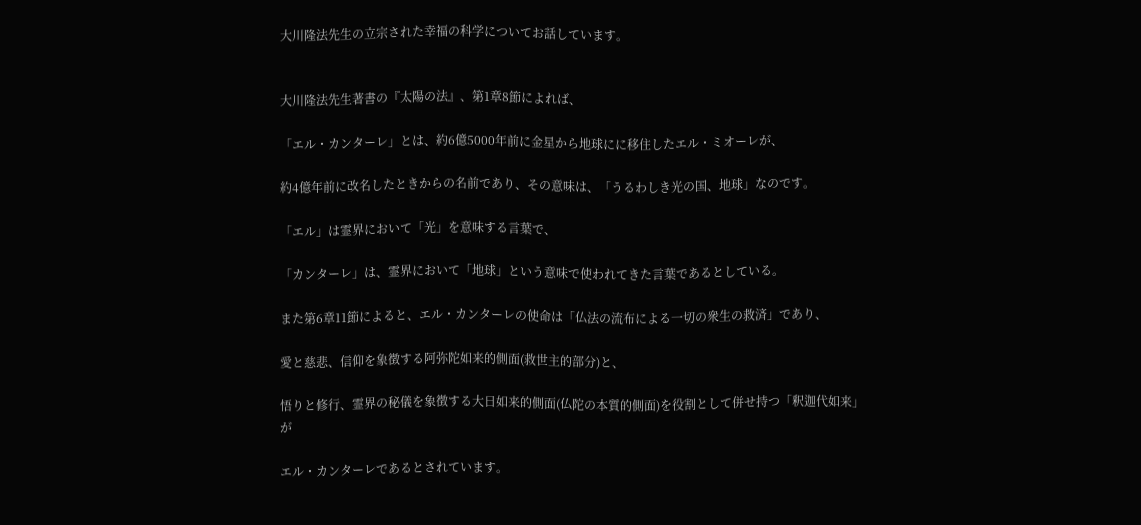大川隆法先生の立宗された幸福の科学についてお話しています。


大川隆法先生著書の『太陽の法』、第1章8節によれば、

「エル・カンターレ」とは、約6億5000年前に金星から地球にに移住したエル・ミオーレが、

約4億年前に改名したときからの名前であり、その意味は、「うるわしき光の国、地球」なのです。

「エル」は霊界において「光」を意味する言葉で、

「カンターレ」は、霊界において「地球」という意味で使われてきた言葉であるとしている。

また第6章11節によると、エル・カンターレの使命は「仏法の流布による一切の衆生の救済」であり、

愛と慈悲、信仰を象徴する阿弥陀如来的側面(救世主的部分)と、

悟りと修行、霊界の秘儀を象徴する大日如来的側面(仏陀の本質的側面)を役割として併せ持つ「釈迦代如来」が

エル・カンターレであるとされています。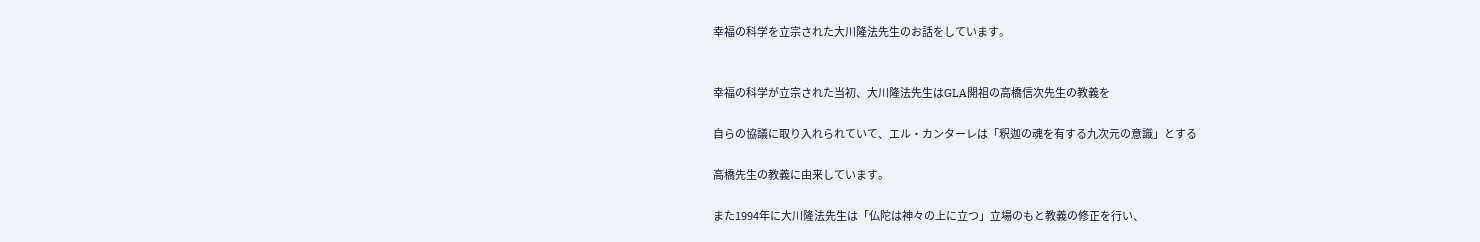幸福の科学を立宗された大川隆法先生のお話をしています。


幸福の科学が立宗された当初、大川隆法先生はGLA開祖の高橋信次先生の教義を

自らの協議に取り入れられていて、エル・カンターレは「釈迦の魂を有する九次元の意識」とする

高橋先生の教義に由来しています。

また1994年に大川隆法先生は「仏陀は神々の上に立つ」立場のもと教義の修正を行い、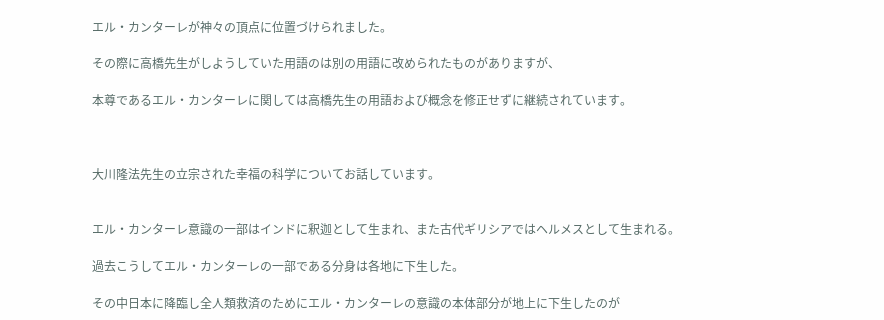エル・カンターレが神々の頂点に位置づけられました。

その際に高橋先生がしようしていた用語のは別の用語に改められたものがありますが、

本尊であるエル・カンターレに関しては高橋先生の用語および概念を修正せずに継続されています。



大川隆法先生の立宗された幸福の科学についてお話しています。


エル・カンターレ意識の一部はインドに釈迦として生まれ、また古代ギリシアではヘルメスとして生まれる。

過去こうしてエル・カンターレの一部である分身は各地に下生した。

その中日本に降臨し全人類救済のためにエル・カンターレの意識の本体部分が地上に下生したのが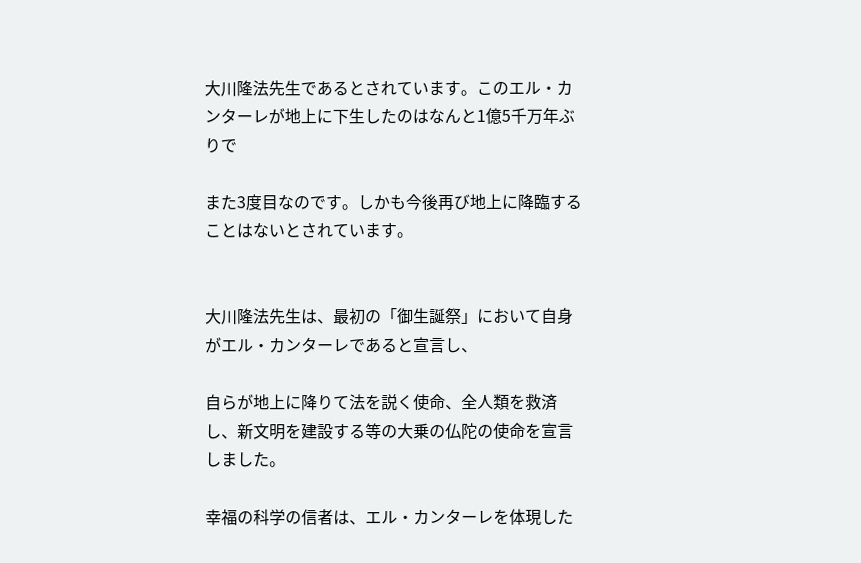大川隆法先生であるとされています。このエル・カンターレが地上に下生したのはなんと1億5千万年ぶりで

また3度目なのです。しかも今後再び地上に降臨することはないとされています。


大川隆法先生は、最初の「御生誕祭」において自身がエル・カンターレであると宣言し、

自らが地上に降りて法を説く使命、全人類を救済し、新文明を建設する等の大乗の仏陀の使命を宣言しました。

幸福の科学の信者は、エル・カンターレを体現した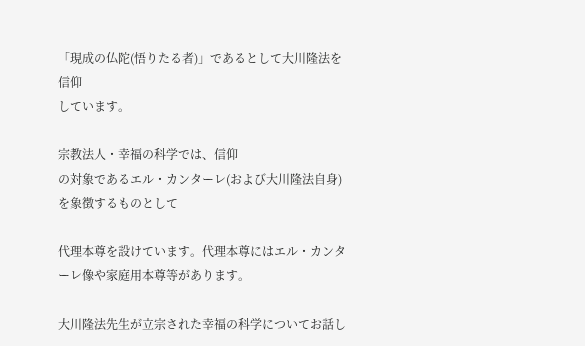「現成の仏陀(悟りたる者)」であるとして大川隆法を信仰
しています。

宗教法人・幸福の科学では、信仰
の対象であるエル・カンターレ(および大川隆法自身)を象徴するものとして

代理本尊を設けています。代理本尊にはエル・カンターレ像や家庭用本尊等があります。

大川隆法先生が立宗された幸福の科学についてお話し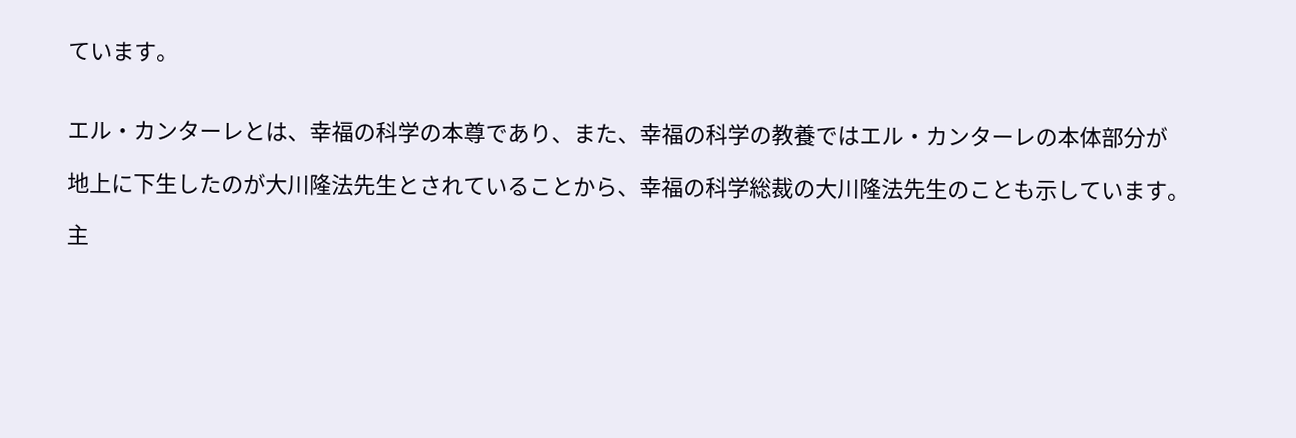ています。


エル・カンターレとは、幸福の科学の本尊であり、また、幸福の科学の教養ではエル・カンターレの本体部分が

地上に下生したのが大川隆法先生とされていることから、幸福の科学総裁の大川隆法先生のことも示しています。

主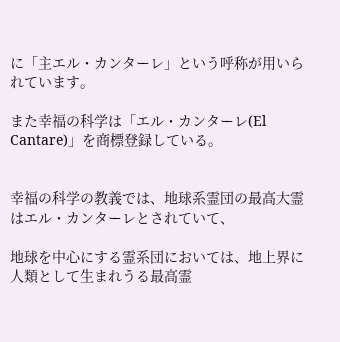に「主エル・カンターレ」という呼称が用いられています。

また幸福の科学は「エル・カンターレ(El Cantare)」を商標登録している。


幸福の科学の教義では、地球系霊団の最高大霊はエル・カンターレとされていて、

地球を中心にする霊系団においては、地上界に人類として生まれうる最高霊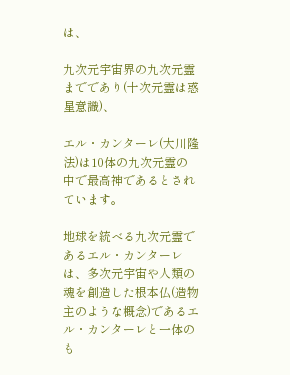は、

九次元宇宙界の九次元霊までであり(十次元霊は惑星意識)、

エル・カンターレ(大川隆法)は10体の九次元霊の中で最高神であるとされています。

地球を統べる九次元霊であるエル・カンターレは、多次元宇宙や人類の魂を創造した根本仏(造物主のような概念)であるエル・カンターレと一体のも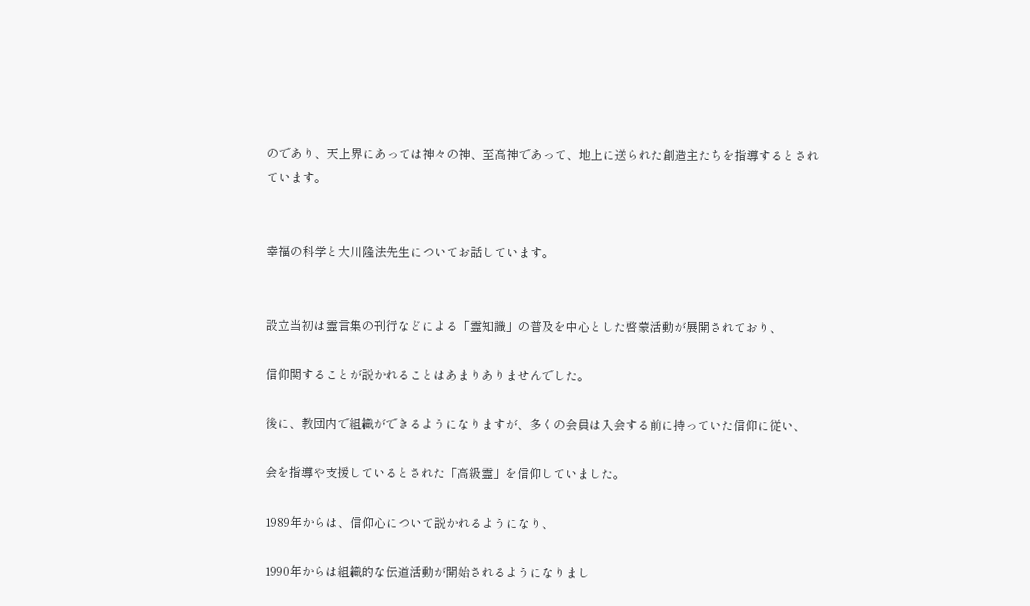のであり、天上界にあっては神々の神、至高神であって、地上に送られた創造主たちを指導するとされています。


幸福の科学と大川隆法先生についてお話しています。


設立当初は霊言集の刊行などによる「霊知識」の普及を中心とした啓蒙活動が展開されており、

信仰関することが説かれることはあまりありませんでした。

後に、教団内で組織ができるようになりますが、多くの会員は入会する前に持っていた信仰に従い、

会を指導や支援しているとされた「高級霊」を信仰していました。

1989年からは、信仰心について説かれるようになり、

1990年からは組織的な伝道活動が開始されるようになりまし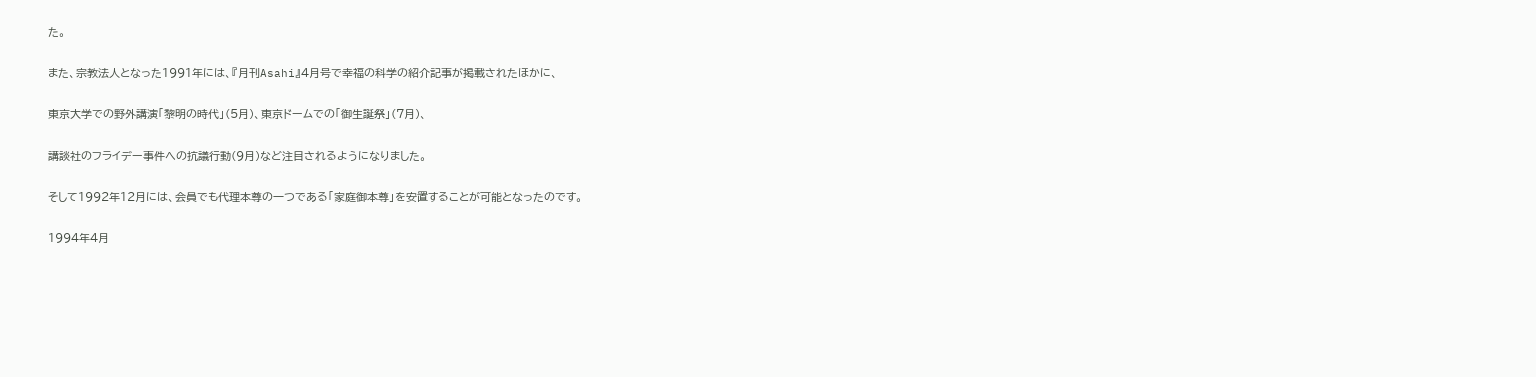た。

また、宗教法人となった1991年には、『月刊Asahi』4月号で幸福の科学の紹介記事が掲載されたほかに、

東京大学での野外講演「黎明の時代」(5月)、東京ドームでの「御生誕祭」(7月)、

講談社のフライデー事件への抗議行動(9月)など注目されるようになりました。

そして1992年12月には、会員でも代理本尊の一つである「家庭御本尊」を安置することが可能となったのです。

1994年4月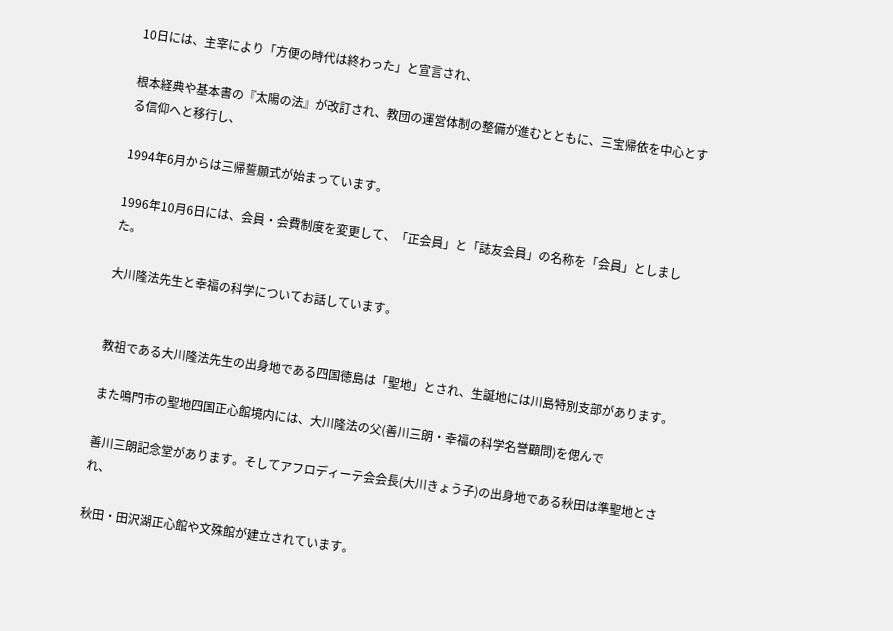10日には、主宰により「方便の時代は終わった」と宣言され、

根本経典や基本書の『太陽の法』が改訂され、教団の運営体制の整備が進むとともに、三宝帰依を中心とする信仰へと移行し、

1994年6月からは三帰誓願式が始まっています。

1996年10月6日には、会員・会費制度を変更して、「正会員」と「誌友会員」の名称を「会員」としました。

大川隆法先生と幸福の科学についてお話しています。


教祖である大川隆法先生の出身地である四国徳島は「聖地」とされ、生誕地には川島特別支部があります。

また鳴門市の聖地四国正心館境内には、大川隆法の父(善川三朗・幸福の科学名誉顧問)を偲んで

善川三朗記念堂があります。そしてアフロディーテ会会長(大川きょう子)の出身地である秋田は準聖地とされ、

秋田・田沢湖正心館や文殊館が建立されています。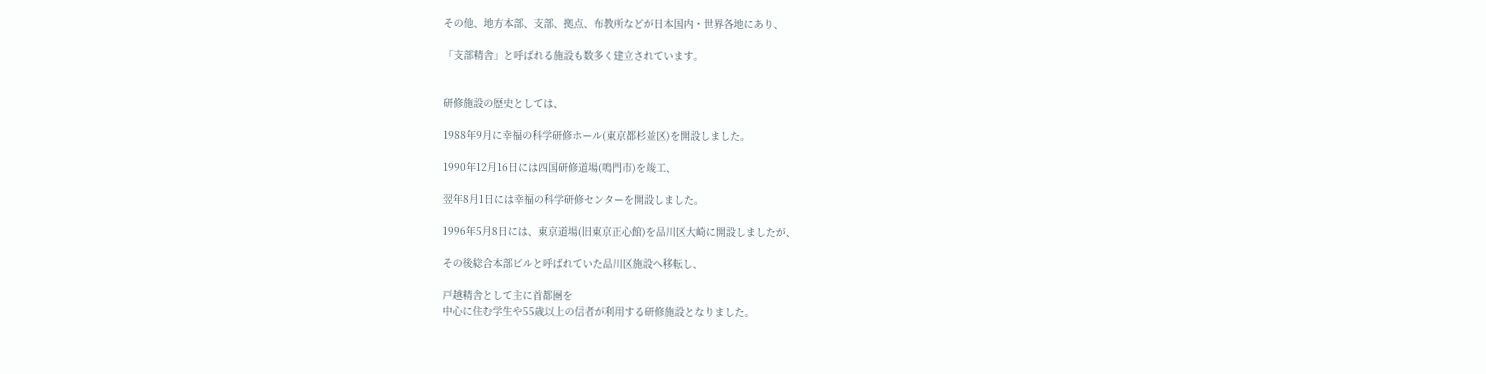その他、地方本部、支部、拠点、布教所などが日本国内・世界各地にあり、

「支部精舎」と呼ばれる施設も数多く建立されています。


研修施設の歴史としては、

1988年9月に幸福の科学研修ホール(東京都杉並区)を開設しました。

1990年12月16日には四国研修道場(鳴門市)を竣工、

翌年8月1日には幸福の科学研修センターを開設しました。

1996年5月8日には、東京道場(旧東京正心館)を品川区大崎に開設しましたが、

その後総合本部ビルと呼ばれていた品川区施設へ移転し、

戸越精舎として主に首都圏を
中心に住む学生や55歳以上の信者が利用する研修施設となりました。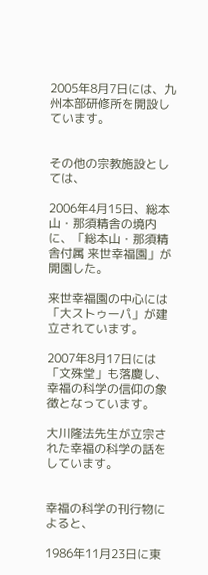2005年8月7日には、九州本部研修所を開設しています。


その他の宗教施設としては、

2006年4月15日、総本山・那須精舎の境内に、「総本山・那須精舎付属 来世幸福園」が開園した。

来世幸福園の中心には「大ストゥーパ」が建立されています。

2007年8月17日には「文殊堂」も落慶し、幸福の科学の信仰の象徴となっています。

大川隆法先生が立宗された幸福の科学の話をしています。


幸福の科学の刊行物によると、

1986年11月23日に東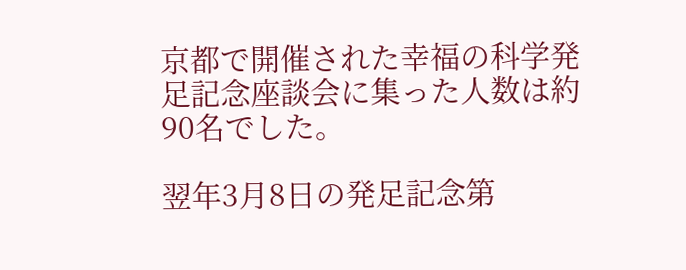京都で開催された幸福の科学発足記念座談会に集った人数は約90名でした。

翌年3月8日の発足記念第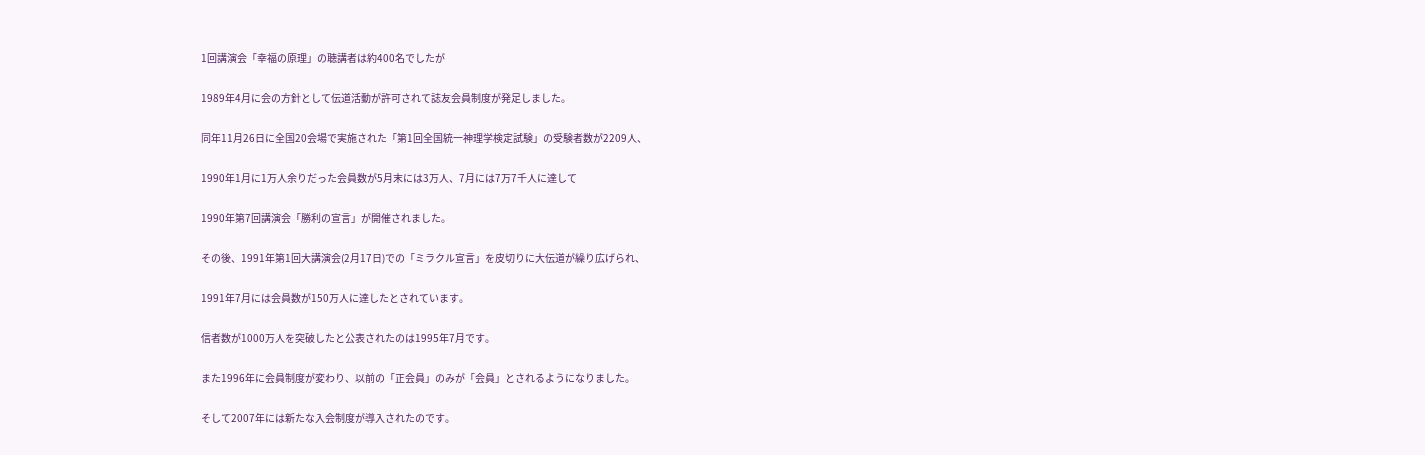1回講演会「幸福の原理」の聴講者は約400名でしたが

1989年4月に会の方針として伝道活動が許可されて誌友会員制度が発足しました。

同年11月26日に全国20会場で実施された「第1回全国統一神理学検定試験」の受験者数が2209人、

1990年1月に1万人余りだった会員数が5月末には3万人、7月には7万7千人に達して

1990年第7回講演会「勝利の宣言」が開催されました。

その後、1991年第1回大講演会(2月17日)での「ミラクル宣言」を皮切りに大伝道が繰り広げられ、

1991年7月には会員数が150万人に達したとされています。

信者数が1000万人を突破したと公表されたのは1995年7月です。

また1996年に会員制度が変わり、以前の「正会員」のみが「会員」とされるようになりました。

そして2007年には新たな入会制度が導入されたのです。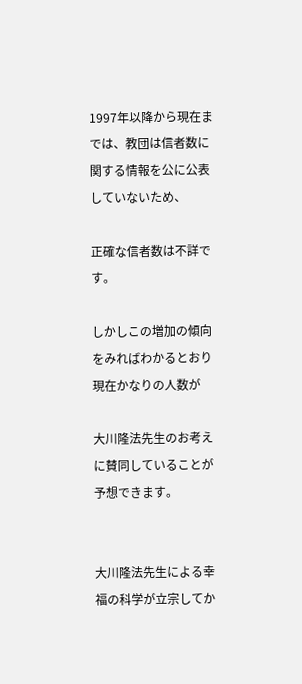1997年以降から現在までは、教団は信者数に関する情報を公に公表していないため、

正確な信者数は不詳です。

しかしこの増加の傾向をみればわかるとおり現在かなりの人数が

大川隆法先生のお考えに賛同していることが予想できます。


大川隆法先生による幸福の科学が立宗してか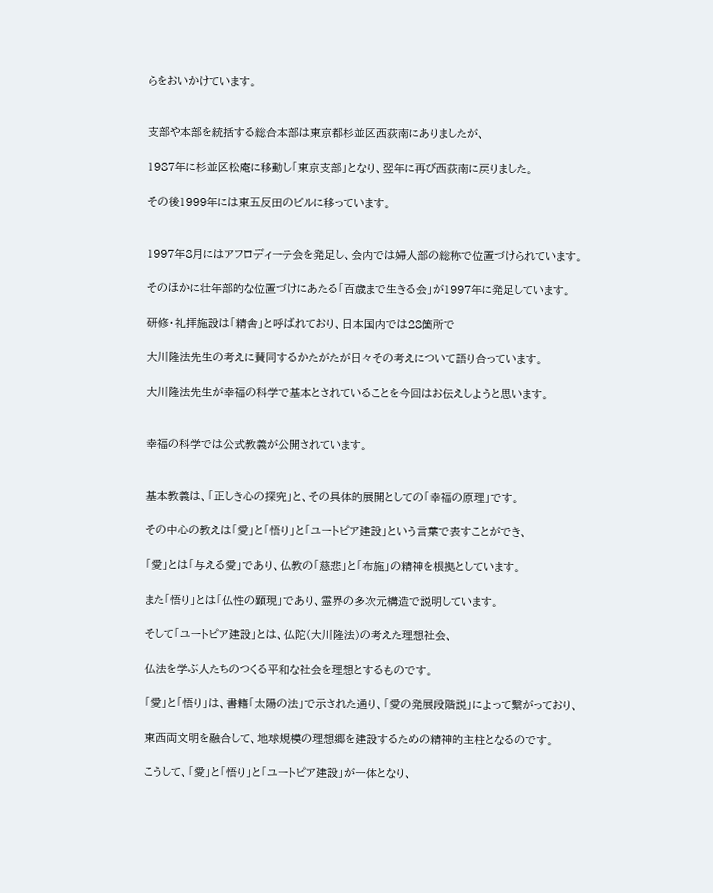らをおいかけています。


支部や本部を統括する総合本部は東京都杉並区西荻南にありましたが、

1987年に杉並区松庵に移動し「東京支部」となり、翌年に再び西荻南に戻りました。

その後1999年には東五反田のビルに移っています。


1997年8月にはアフロディーテ会を発足し、会内では婦人部の総称で位置づけられています。

そのほかに壮年部的な位置づけにあたる「百歳まで生きる会」が1997年に発足しています。

研修・礼拝施設は「精舎」と呼ばれており、日本国内では28箇所で

大川隆法先生の考えに賛同するかたがたが日々その考えについて語り合っています。

大川隆法先生が幸福の科学で基本とされていることを今回はお伝えしようと思います。


幸福の科学では公式教義が公開されています。


基本教義は、「正しき心の探究」と、その具体的展開としての「幸福の原理」です。

その中心の教えは「愛」と「悟り」と「ユートピア建設」という言葉で表すことができ、

「愛」とは「与える愛」であり、仏教の「慈悲」と「布施」の精神を根拠としています。

また「悟り」とは「仏性の顕現」であり、霊界の多次元構造で説明しています。

そして「ユートピア建設」とは、仏陀(大川隆法)の考えた理想社会、

仏法を学ぶ人たちのつくる平和な社会を理想とするものです。

「愛」と「悟り」は、書籍「太陽の法」で示された通り、「愛の発展段階説」によって繋がっており、

東西両文明を融合して、地球規模の理想郷を建設するための精神的主柱となるのです。

こうして、「愛」と「悟り」と「ユートピア建設」が一体となり、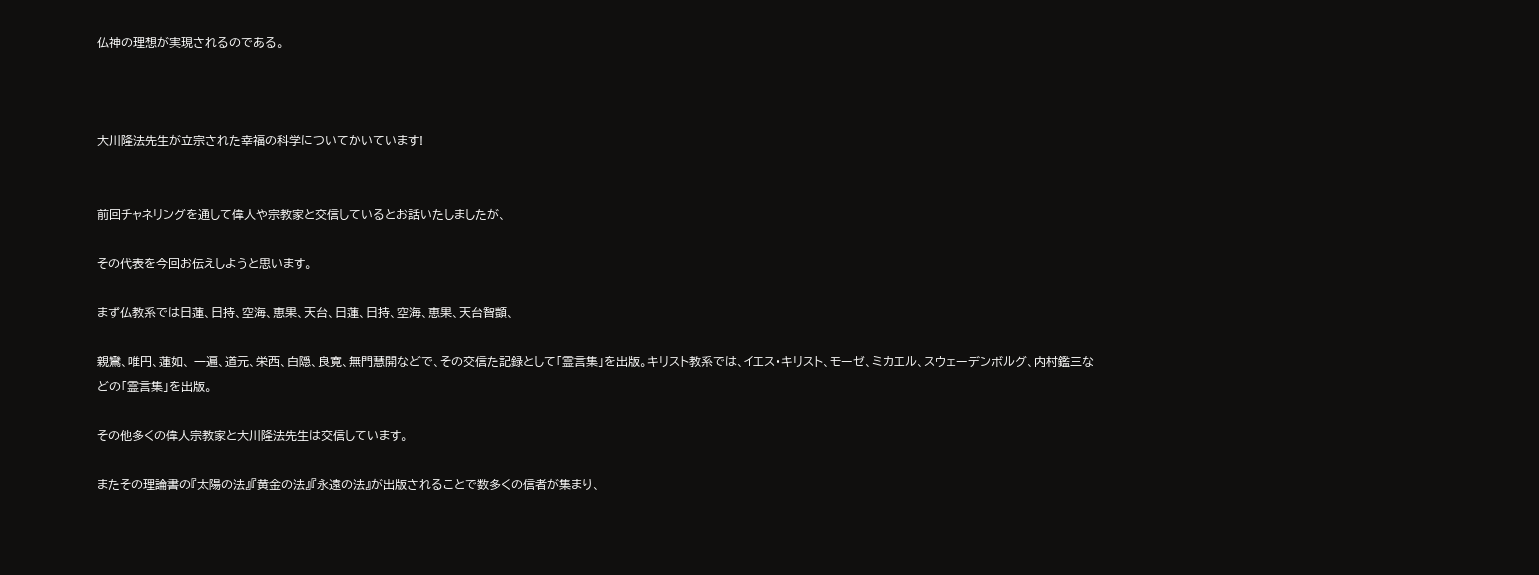仏神の理想が実現されるのである。



大川隆法先生が立宗された幸福の科学についてかいています!


前回チャネリングを通して偉人や宗教家と交信しているとお話いたしましたが、

その代表を今回お伝えしようと思います。

まず仏教系では日蓮、日持、空海、恵果、天台、日蓮、日持、空海、恵果、天台智顗、

親鸞、唯円、蓮如、 一遍、道元、栄西、白隠、良寛、無門慧開などで、その交信た記録として「霊言集」を出版。キリスト教系では、イエス・キリスト、モーゼ、ミカエル、スウェーデンボルグ、内村鑑三などの「霊言集」を出版。

その他多くの偉人宗教家と大川隆法先生は交信しています。

またその理論書の『太陽の法』『黄金の法』『永遠の法』が出版されることで数多くの信者が集まり、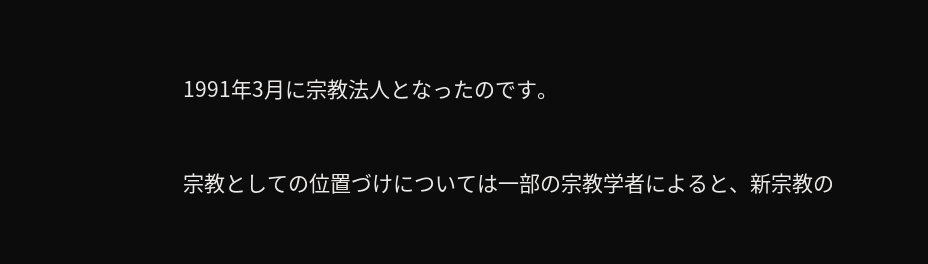1991年3月に宗教法人となったのです。


宗教としての位置づけについては一部の宗教学者によると、新宗教の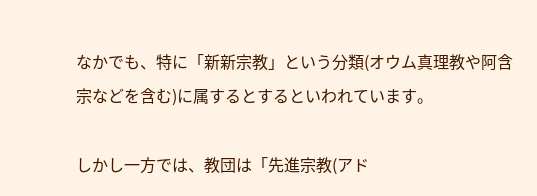なかでも、特に「新新宗教」という分類(オウム真理教や阿含宗などを含む)に属するとするといわれています。

しかし一方では、教団は「先進宗教(アド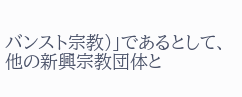バンスト宗教)」であるとして、他の新興宗教団体と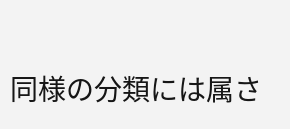同様の分類には属さ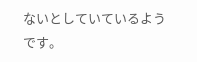ないとしていているようです。